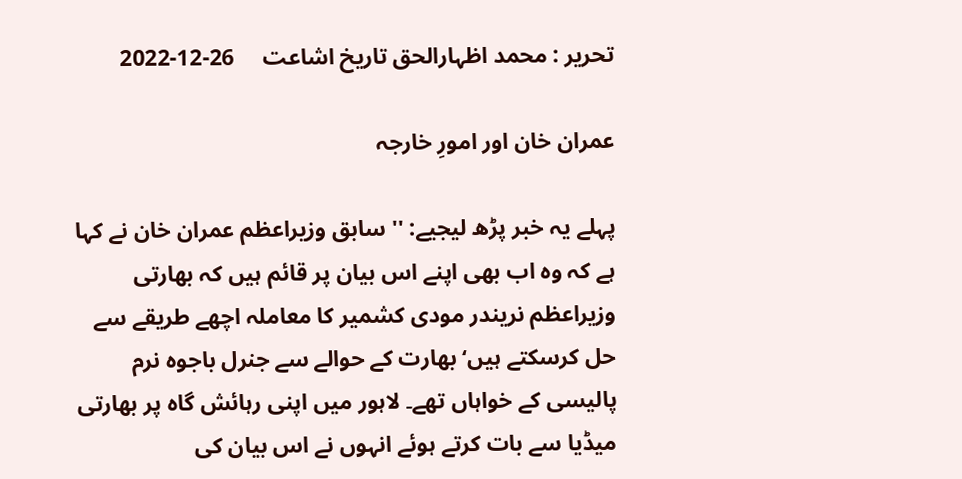تحریر : محمد اظہارالحق تاریخ اشاعت     26-12-2022

عمران خان اور امورِ خارجہ

پہلے یہ خبر پڑھ لیجیے: '' سابق وزیراعظم عمران خان نے کہا ہے کہ وہ اب بھی اپنے اس بیان پر قائم ہیں کہ بھارتی وزیراعظم نریندر مودی کشمیر کا معاملہ اچھے طریقے سے حل کرسکتے ہیں‘ بھارت کے حوالے سے جنرل باجوہ نرم پالیسی کے خواہاں تھے۔ لاہور میں اپنی رہائش گاہ پر بھارتی میڈیا سے بات کرتے ہوئے انہوں نے اس بیان کی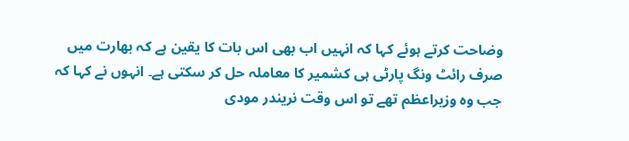وضاحت کرتے ہوئے کہا کہ انہیں اب بھی اس بات کا یقین ہے کہ بھارت میں صرف رائٹ ونگ پارٹی ہی کشمیر کا معاملہ حل کر سکتی ہے۔ انہوں نے کہا کہ جب وہ وزیراعظم تھے تو اس وقت نریندر مودی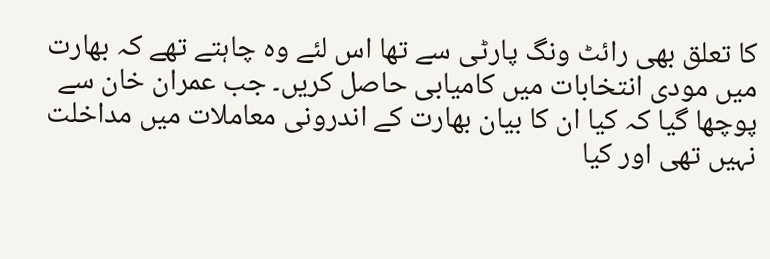کا تعلق بھی رائٹ ونگ پارٹی سے تھا اس لئے وہ چاہتے تھے کہ بھارت میں مودی انتخابات میں کامیابی حاصل کریں۔ جب عمران خان سے پوچھا گیا کہ کیا ان کا بیان بھارت کے اندرونی معاملات میں مداخلت نہیں تھی اور کیا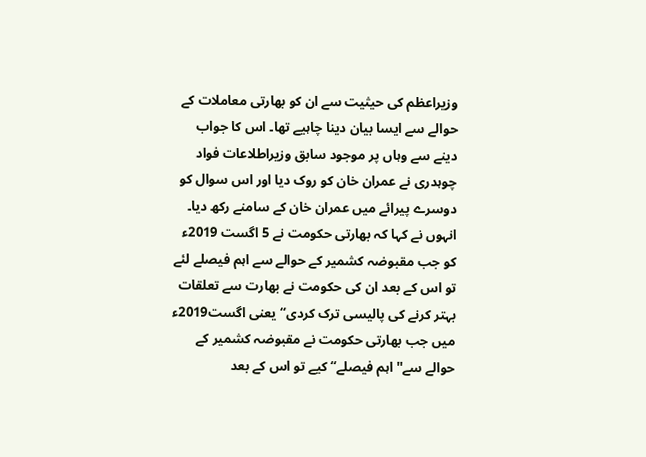وزیراعظم کی حیثیت سے ان کو بھارتی معاملات کے حوالے سے ایسا بیان دینا چاہیے تھا۔ اس کا جواب دینے سے وہاں پر موجود سابق وزیراطلاعات فواد چوہدری نے عمران خان کو روک دیا اور اس سوال کو دوسرے پیرائے میں عمران خان کے سامنے رکھ دیا۔ انہوں نے کہا کہ بھارتی حکومت نے 5 اگست 2019ء کو جب مقبوضہ کشمیر کے حوالے سے اہم فیصلے لئے تو اس کے بعد ان کی حکومت نے بھارت سے تعلقات بہتر کرنے کی پالیسی ترک کردی‘‘یعنی اگست2019ء میں جب بھارتی حکومت نے مقبوضہ کشمیر کے حوالے سے'' اہم فیصلے‘‘ کیے تو اس کے بعد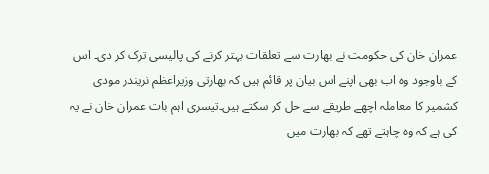عمران خان کی حکومت نے بھارت سے تعلقات بہتر کرنے کی پالیسی ترک کر دی۔ اس کے باوجود وہ اب بھی اپنے اس بیان پر قائم ہیں کہ بھارتی وزیراعظم نریندر مودی کشمیر کا معاملہ اچھے طریقے سے حل کر سکتے ہیں۔تیسری اہم بات عمران خان نے یہ کی ہے کہ وہ چاہتے تھے کہ بھارت میں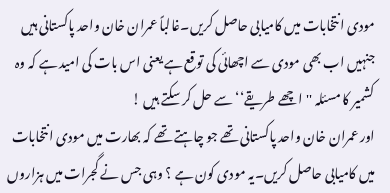مودی انتخابات میں کامیابی حاصل کریں۔غالباً عمران خان واحد پاکستانی ہیں جنہیں اب بھی مودی سے اچھائی کی توقع ہے یعنی اس بات کی امید ہے کہ وہ کشمیر کا مسئلہ ''اچھے طریقے‘‘ سے حل کر سکتے ہیں !
اور عمران خان واحد پاکستانی تھے جو چاہتے تھے کہ بھارت میں مودی انتخابات میں کامیابی حاصل کریں۔یہ مودی کون ہے ؟ وہی جس نے گجرات میں ہزاروں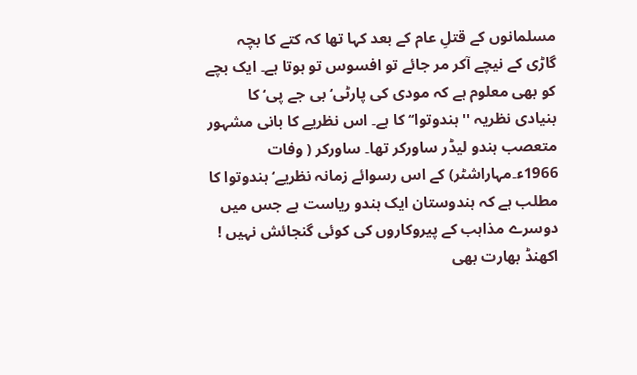مسلمانوں کے قتلِ عام کے بعد کہا تھا کہ کتے کا بچہ گاڑی کے نیچے آکر مر جائے تو افسوس تو ہوتا ہے۔ ایک بچے کو بھی معلوم ہے کہ مودی کی پارٹی‘ بی جے پی‘ کا بنیادی نظریہ '' ہندوتوا‘‘ کا ہے۔ اس نظریے کا بانی مشہور متعصب ہندو لیڈر ساورکر تھا۔ ساورکر ( وفات 1966ء۔مہاراشٹر) کے اس رسوائے زمانہ نظریے‘ ہندوتوا کا مطلب ہے کہ ہندوستان ایک ہندو ریاست ہے جس میں دوسرے مذاہب کے پیروکاروں کی کوئی گنجائش نہیں ! اکھنڈ بھارت بھی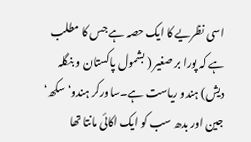اسی نظریے کا ایک حصہ ہے جس کا مطلب ہے کہ پورا بر صغیر ( بشمول پاکستان و بنگلہ دیش) ہندو ریاست ہے۔ساورکر ہندو‘ سکھ‘ جین اور بدھ سب کو ایک اکائی مانتا تھا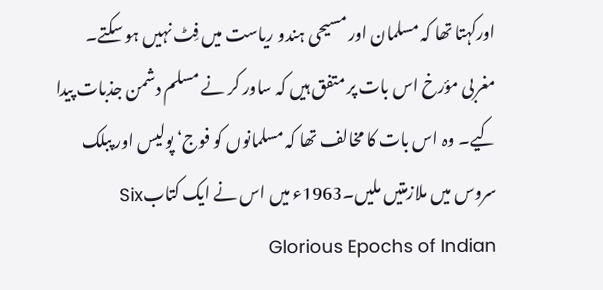اورکہتا تھا کہ مسلمان اور مسیحی ہندو ریاست میں فِٹ نہیں ہو سکتے۔ مغربی مؤرخ اس بات پر متفق ہیں کہ ساور کر نے مسلم دشمن جذبات پیدا کیے۔ وہ اس بات کا مخالف تھا کہ مسلمانوں کو فوج‘ پولیس اور پبلک سروس میں ملازمتیں ملیں۔1963ء میں اس نے ایک کتابSix Glorious Epochs of Indian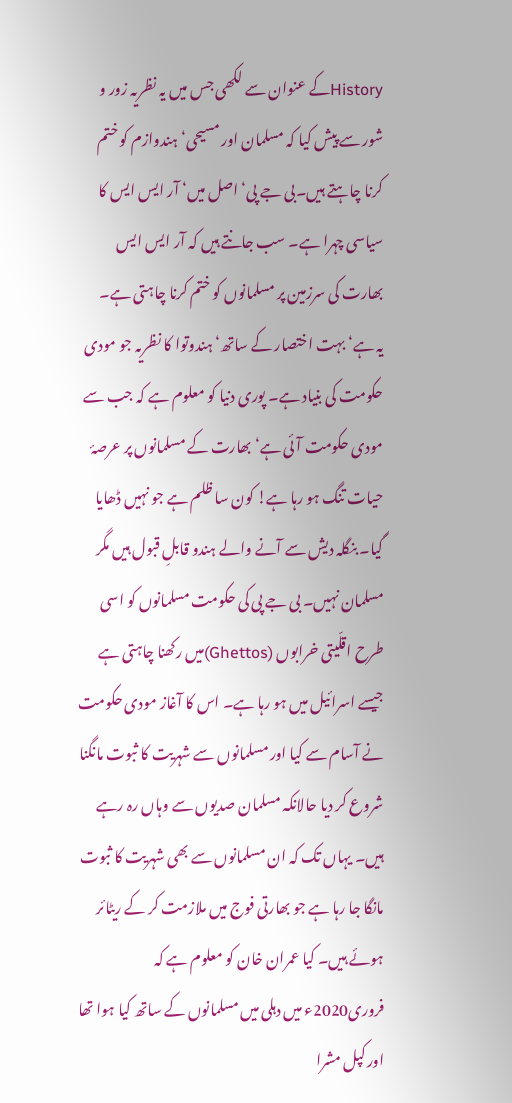Historyکے عنوان سے لکھی جس میں یہ نظریہ زور و شور سے پیش کیا کہ مسلمان اور مسیحی‘ ہندوازم کو ختم کرنا چاہتے ہیں۔بی جے پی‘ اصل میں‘ آر ایس ایس کا سیاسی چہرا ہے۔ سب جانتے ہیں کہ آر ایس ایس بھارت کی سرزمین پر مسلمانوں کو ختم کرنا چاہتی ہے۔
یہ ہے‘ بہت اختصار کے ساتھ‘ ہندوتوا کا نظریہ جو مودی حکومت کی بنیاد ہے۔ پوری دنیا کو معلوم ہے کہ جب سے مودی حکومت آئی ہے‘ بھارت کے مسلمانوں پر عرصۂ حیات تنگ ہو رہا ہے! کون سا ظلم ہے جو نہیں ڈھایا گیا۔ بنگلہ دیش سے آنے والے ہندو قابلِ قبول ہیں مگر مسلمان نہیں۔ بی جے پی کی حکومت مسلمانوں کو اسی طرح اقلّیتی خرابوں (Ghettos)میں رکھنا چاہتی ہے جیسے اسرائیل میں ہو رہا ہے۔ اس کا آغاز مودی حکومت نے آسام سے کیا اور مسلمانوں سے شہریت کا ثبوت مانگنا شروع کر دیا حالانکہ مسلمان صدیوں سے وہاں رہ رہے ہیں۔ یہاں تک کہ ان مسلمانوں سے بھی شہریت کا ثبوت مانگا جا رہا ہے جو بھارتی فوج میں ملازمت کر کے ریٹائر ہوئے ہیں۔ کیا عمران خان کو معلوم ہے کہ فروری2020ء میں دہلی میں مسلمانوں کے ساتھ کیا ہوا تھا اور کپل مشرا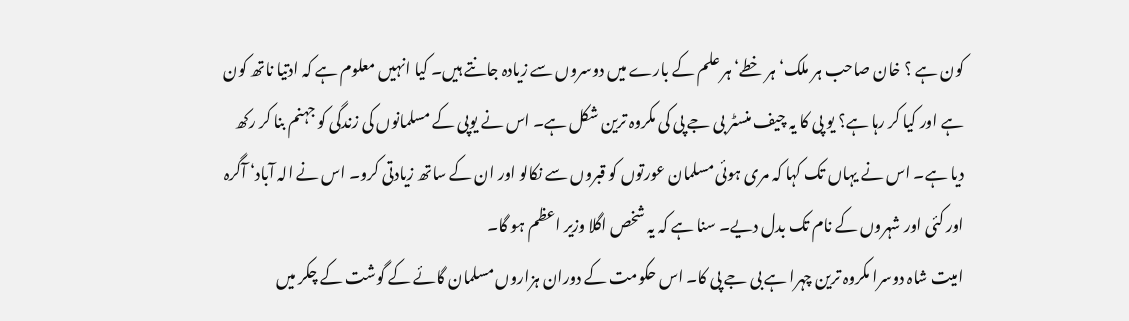کون ہے ؟ خان صاحب ہر ملک‘ ہر خطے‘ ہر علم کے بارے میں دوسروں سے زیادہ جانتے ہیں۔ کیا انہیں معلوم ہے کہ ادتیا ناتھ کون ہے اور کیا کر رہا ہے؟ یو پی کا یہ چیف منسٹر بی جے پی کی مکروہ ترین شکل ہے۔ اس نے یوپی کے مسلمانوں کی زندگی کو جہنم بنا کر رکھ دیا ہے۔ اس نے یہاں تک کہا کہ مری ہوئی مسلمان عورتوں کو قبروں سے نکالو اور ان کے ساتھ زیادتی کرو۔ اس نے الہ آباد‘ آگرہ اور کئی اور شہروں کے نام تک بدل دیے۔ سنا ہے کہ یہ شخص اگلا وزیر اعظم ہو گا۔
امیت شاہ دوسرا مکروہ ترین چہرا ہے بی جے پی کا۔ اس حکومت کے دوران ہزاروں مسلمان گائے کے گوشت کے چکر میں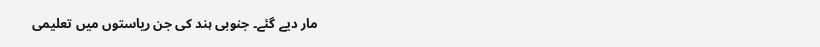مار دیے گئے۔ جنوبی ہند کی جن ریاستوں میں تعلیمی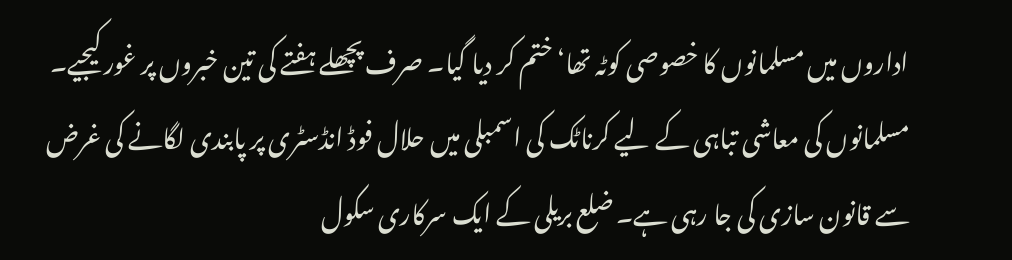اداروں میں مسلمانوں کا خصوصی کوٹہ تھا‘ ختم کر دیا گیا۔ صرف پچھلے ہفتے کی تین خبروں پر غور کیجیے۔ مسلمانوں کی معاشی تباہی کے لیے کرناٹک کی اسمبلی میں حلال فوڈ انڈسٹری پر پابندی لگانے کی غرض سے قانون سازی کی جا رہی ہے۔ ضلع بریلی کے ایک سرکاری سکول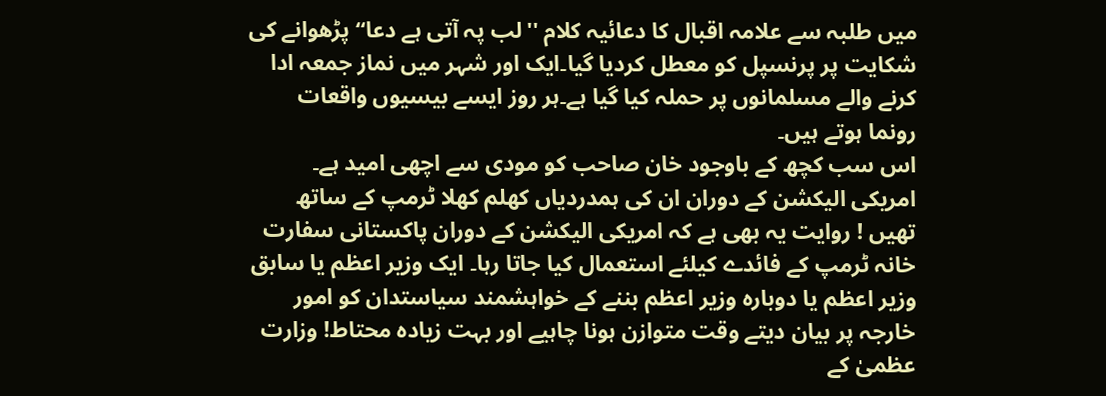میں طلبہ سے علامہ اقبال کا دعائیہ کلام ''لب پہ آتی ہے دعا‘‘ پڑھوانے کی شکایت پر پرنسپل کو معطل کردیا گیا۔ایک اور شہر میں نماز جمعہ ادا کرنے والے مسلمانوں پر حملہ کیا گیا ہے۔ہر روز ایسے بیسیوں واقعات رونما ہوتے ہیں۔
اس سب کچھ کے باوجود خان صاحب کو مودی سے اچھی امید ہے۔ امریکی الیکشن کے دوران ان کی ہمدردیاں کھلم کھلا ٹرمپ کے ساتھ تھیں ! روایت یہ بھی ہے کہ امریکی الیکشن کے دوران پاکستانی سفارت خانہ ٹرمپ کے فائدے کیلئے استعمال کیا جاتا رہا۔ ایک وزیر اعظم یا سابق وزیر اعظم یا دوبارہ وزیر اعظم بننے کے خواہشمند سیاستدان کو امور خارجہ پر بیان دیتے وقت متوازن ہونا چاہیے اور بہت زیادہ محتاط! وزارت عظمیٰ کے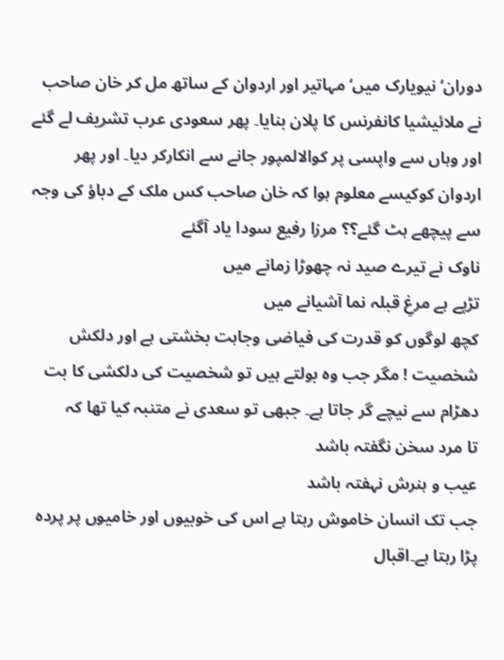دوران‘ نیویارک میں‘ مہاتیر اور اردوان کے ساتھ مل کر خان صاحب نے ملائیشیا کانفرنس کا پلان بنایا۔ پھر سعودی عرب تشریف لے گئے اور وہاں سے واپسی پر کوالالمپور جانے سے انکارکر دیا۔ اور پھر اردوان کوکیسے معلوم ہوا کہ خان صاحب کس ملک کے دباؤ کی وجہ سے پیچھے ہٹ گئے؟؟ مرزا رفیع سودا یاد آگئے
ناوک نے تیرے صید نہ چھوڑا زمانے میں
تڑپے ہے مرغِ قبلہ نما آشیانے میں
کچھ لوگوں کو قدرت کی فیاضی وجاہت بخشتی ہے اور دلکش شخصیت ! مگر جب وہ بولتے ہیں تو شخصیت کی دلکشی کا بت دھڑام سے نیچے گر جاتا ہے۔ جبھی تو سعدی نے متنبہ کیا تھا کہ
تا مرد سخن نگفتہ باشد
عیب و ہنرش نہفتہ باشد
جب تک انسان خاموش رہتا ہے اس کی خوبیوں اور خامیوں پر پردہ پڑا رہتا ہے۔اقبال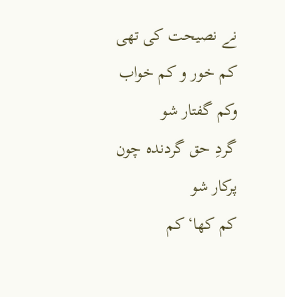نے نصیحت کی تھی
کم خور و کم خواب وکم گفتار شو
گردِ حق گردندہ چون پرکار شو
کم کھا‘ کم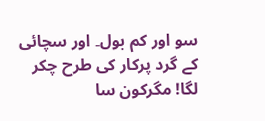سو اور کم بول۔ اور سچائی کے گرد پرکار کی طرح چکر لگا! مگرکون سا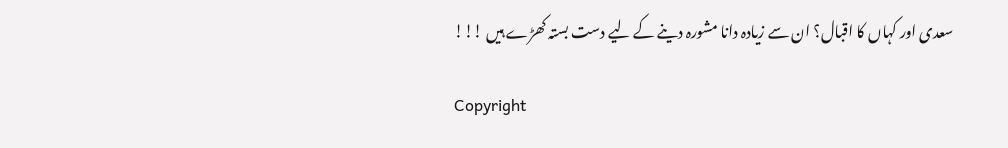سعدی اور کہاں کا اقبال؟ ان سے زیادہ دانا مشورہ دینے کے لیے دست بستہ کھڑے ہیں !!!

Copyright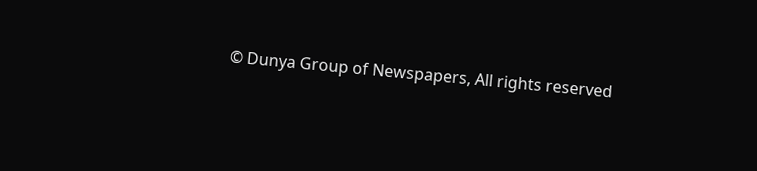© Dunya Group of Newspapers, All rights reserved